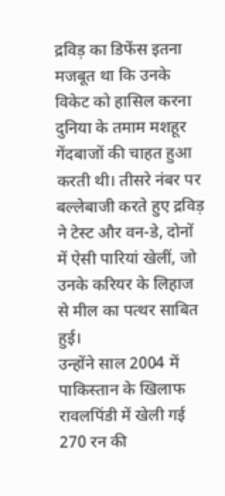द्रविड़ का डिफेंस इतना मजबूत था कि उनके विकेट को हासिल करना दुनिया के तमाम मशहूर गेंदबाजों की चाहत हुआ करती थी। तीसरे नंबर पर बल्लेबाजी करते हुए द्रविड़ ने टेस्ट और वन-डे, दोनों में ऐसी पारियां खेलीं, जो उनके करियर के लिहाज से मील का पत्थर साबित हुई।
उन्होंने साल 2004 में पाकिस्तान के खिलाफ रावलपिंडी में खेली गई 270 रन की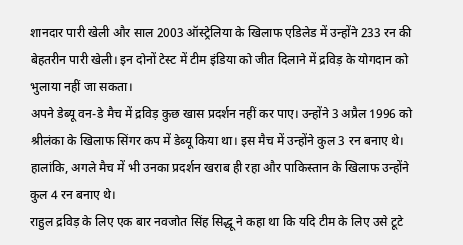शानदार पारी खेली और साल 2003 ऑस्ट्रेलिया के खिलाफ एडिलेड में उन्होंने 233 रन की बेहतरीन पारी खेली। इन दोनों टेस्ट में टीम इंडिया को जीत दिलाने में द्रविड़ के योगदान को भुलाया नहीं जा सकता।
अपने डेब्यू वन-डे मैच में द्रविड़ कुछ खास प्रदर्शन नहीं कर पाए। उन्होंने 3 अप्रैल 1996 को श्रीलंका के खिलाफ सिंगर कप में डेब्यू किया था। इस मैच में उन्होंने कुल 3 रन बनाए थे। हालांकि, अगले मैच में भी उनका प्रदर्शन खराब ही रहा और पाकिस्तान के खिलाफ उन्होंने कुल 4 रन बनाए थे।
राहुल द्रविड़ के लिए एक बार नवजोत सिंह सिद्धू ने कहा था कि यदि टीम के लिए उसे टूटे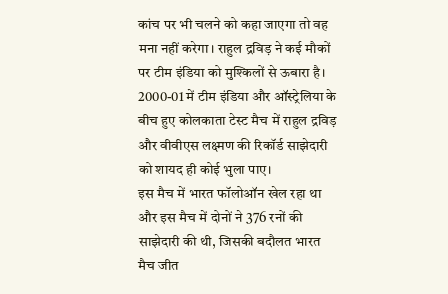कांच पर भी चलने को कहा जाएगा तो वह मना नहीं करेगा। राहुल द्रविड़ ने कई मौकों पर टीम इंडिया को मुश्किलों से ऊबारा है। 2000-01 में टीम इंडिया और ऑस्ट्रेलिया के बीच हुए कोलकाता टेस्ट मैच में राहुल द्रविड़ और वीवीएस लक्ष्मण की रिकॉर्ड साझेदारी को शायद ही कोई भुला पाए।
इस मैच में भारत फॉलोऑन खेल रहा था और इस मैच में दोनों ने 376 रनों की साझेदारी की थी, जिसकी बदौलत भारत मैच जीत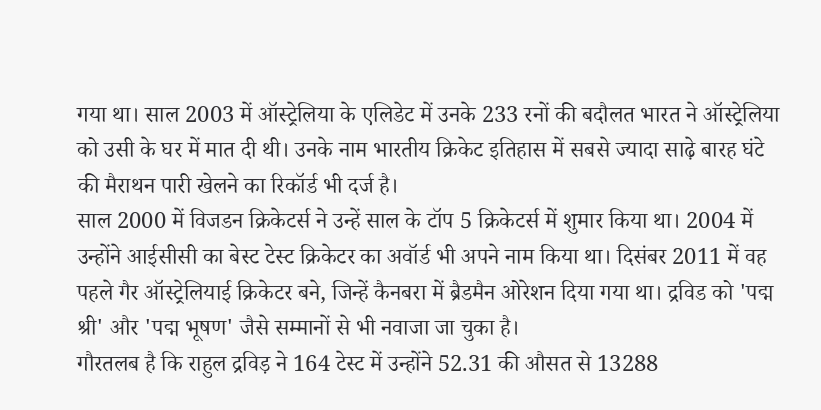गया था। साल 2003 में ऑस्ट्रेलिया के एलिडेट में उनके 233 रनों की बदौलत भारत ने ऑस्ट्रेलिया को उसी के घर में मात दी थी। उनके नाम भारतीय क्रिकेट इतिहास में सबसे ज्यादा साढ़े बारह घंटे की मैराथन पारी खेलने का रिकॉर्ड भी दर्ज है।
साल 2000 में विजडन क्रिकेटर्स ने उन्हें साल के टॉप 5 क्रिकेटर्स में शुमार किया था। 2004 में उन्होंने आईसीसी का बेस्ट टेस्ट क्रिकेटर का अवॉर्ड भी अपने नाम किया था। दिसंबर 2011 में वह पहले गैर ऑस्ट्रेलियाई क्रिकेटर बने, जिन्हें कैनबरा में ब्रैडमैन ओरेशन दिया गया था। द्रविड को 'पद्म श्री' और 'पद्म भूषण' जैसे सम्मानों से भी नवाजा जा चुका है।
गौरतलब है कि राहुल द्रविड़ ने 164 टेस्ट में उन्होंने 52.31 की औसत से 13288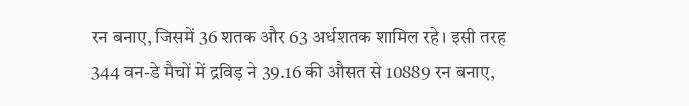रन बनाए, जिसमें 36 शतक और 63 अर्धशतक शामिल रहे। इसी तरह 344 वन-डे मैचों में द्रविड़ ने 39.16 की औसत से 10889 रन बनाए,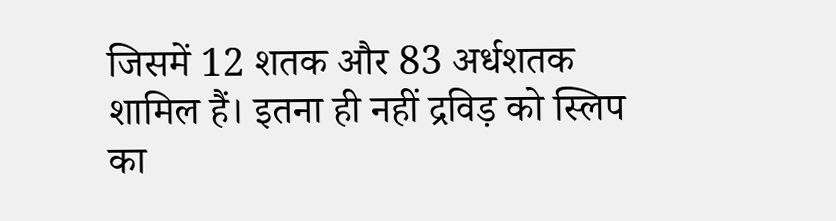जिसमें 12 शतक और 83 अर्धशतक शामिल हैं। इतना ही नहीं द्रविड़ को स्लिप का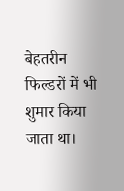बेहतरीन फिल्डरों में भी शुमार किया जाता था।